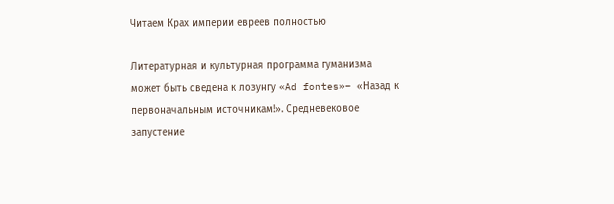Читаем Крах империи евреев полностью

Литературная и культурная программа гуманизма может быть сведена к лозунгу «Ad fontes»– «Назад к первоначальным источникам!». Средневековое запустение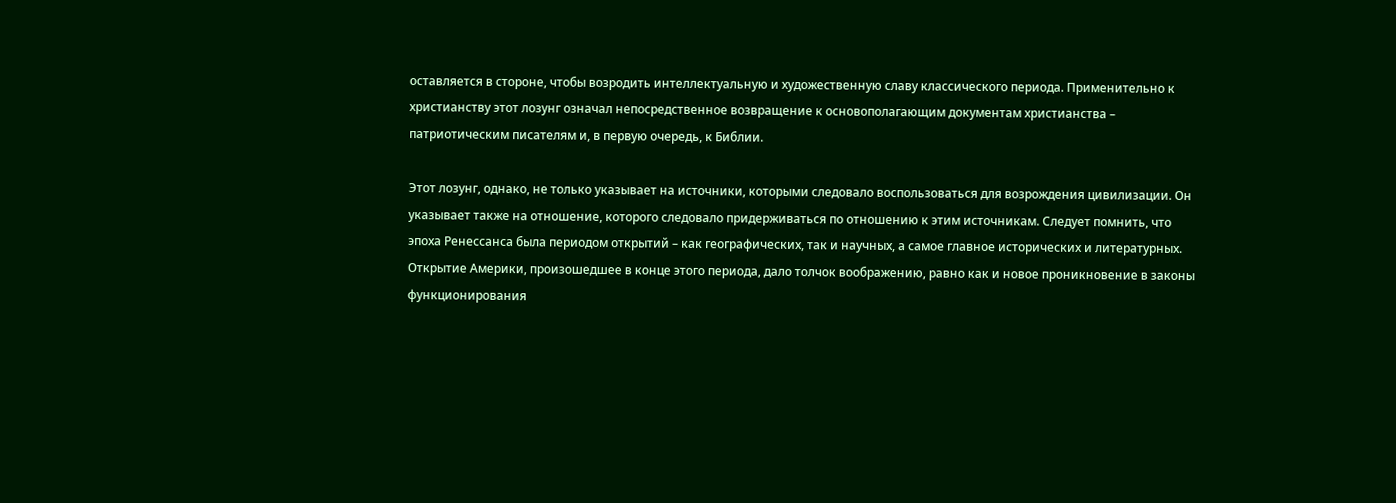оставляется в стороне, чтобы возродить интеллектуальную и художественную славу классического периода. Применительно к христианству этот лозунг означал непосредственное возвращение к основополагающим документам христианства – патриотическим писателям и, в первую очередь, к Библии.

Этот лозунг, однако, не только указывает на источники, которыми следовало воспользоваться для возрождения цивилизации. Он указывает также на отношение, которого следовало придерживаться по отношению к этим источникам. Следует помнить, что эпоха Ренессанса была периодом открытий – как географических, так и научных, а самое главное исторических и литературных. Открытие Америки, произошедшее в конце этого периода, дало толчок воображению, равно как и новое проникновение в законы функционирования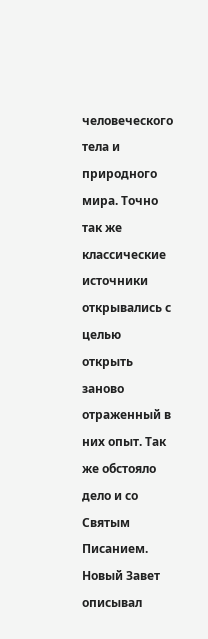человеческого тела и природного мира. Точно так же классические источники открывались с целью открыть заново отраженный в них опыт. Так же обстояло дело и со Святым Писанием. Новый Завет описывал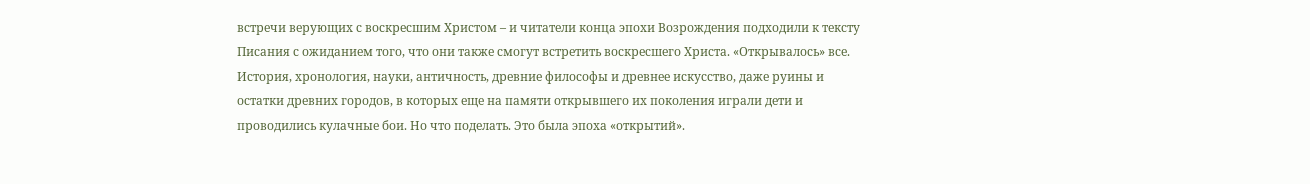встречи верующих с воскресшим Христом – и читатели конца эпохи Возрождения подходили к тексту Писания с ожиданием того, что они также смогут встретить воскресшего Христа. «Открывалось» все. История, хронология, науки, античность, древние философы и древнее искусство, даже руины и остатки древних городов, в которых еще на памяти открывшего их поколения играли дети и проводились кулачные бои. Но что поделать. Это была эпоха «открытий».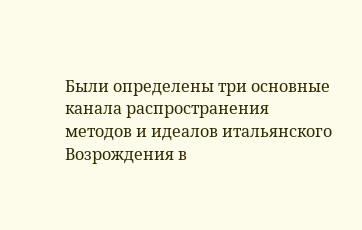Были определены три основные канала распространения методов и идеалов итальянского Возрождения в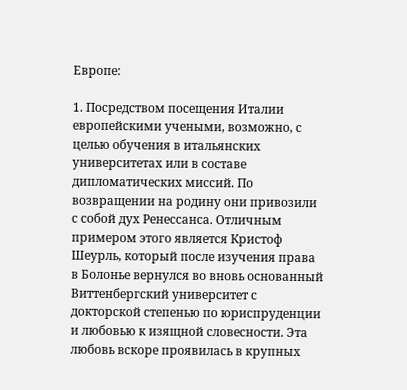Европе:

1. Посредством посещения Италии европейскими учеными, возможно, с целью обучения в итальянских университетах или в составе дипломатических миссий. По возвращении на родину они привозили с собой дух Ренессанса. Отличным примером этого является Кристоф Шеурль, который после изучения права в Болонье вернулся во вновь основанный Виттенбергский университет с докторской степенью по юриспруденции и любовью к изящной словесности. Эта любовь вскоре проявилась в крупных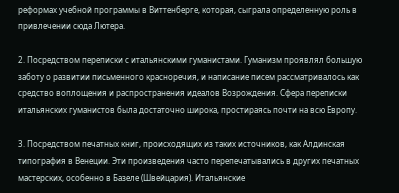реформах учебной программы в Виттенберге, которая, сыграла определенную роль в привлечении сюда Лютера.

2. Посредством переписки с итальянскими гуманистами. Гуманизм проявлял большую заботу о развитии письменного красноречия, и написание писем рассматривалось как средство воплощения и распространения идеалов Возрождения. Сфера переписки итальянских гуманистов была достаточно широка, простираясь почти на всю Европу.

3. Посредством печатных книг, происходящих из таких источников, как Алдинская типография в Венеции. Эти произведения часто перепечатывались в других печатных мастерских, особенно в Базеле (Швейцария). Итальянские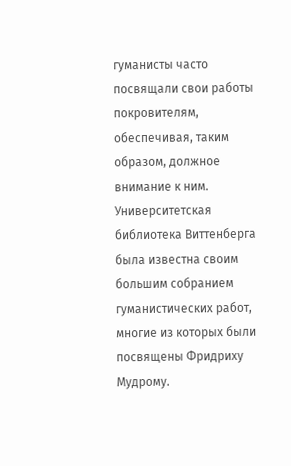гуманисты часто посвящали свои работы покровителям, обеспечивая, таким образом, должное внимание к ним. Университетская библиотека Виттенберга была известна своим большим собранием гуманистических работ, многие из которых были посвящены Фридриху Мудрому.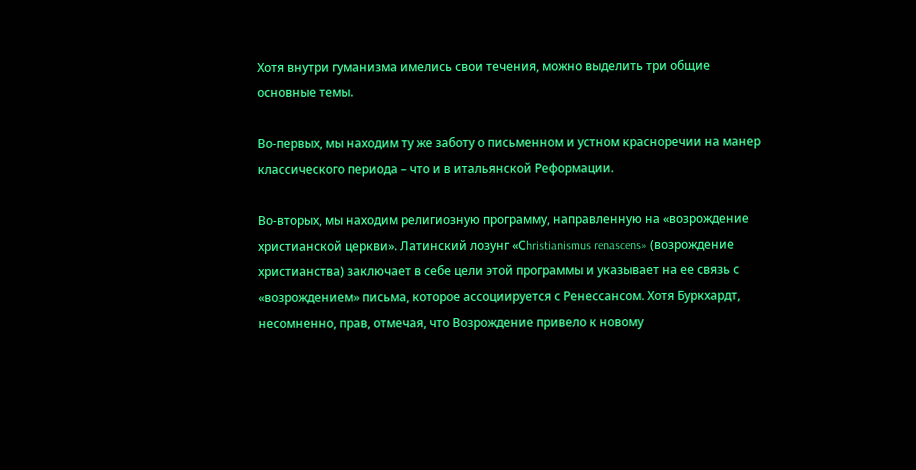Хотя внутри гуманизма имелись свои течения, можно выделить три общие основные темы.

Во-первых, мы находим ту же заботу о письменном и устном красноречии на манер классического периода – что и в итальянской Реформации.

Во-вторых, мы находим религиозную программу, направленную на «возрождение христианской церкви». Латинский лозунг «Сhristianismus renascens» (возрождение христианства) заключает в себе цели этой программы и указывает на ее связь с «возрождением» письма, которое ассоциируется с Ренессансом. Хотя Буркхардт, несомненно, прав, отмечая, что Возрождение привело к новому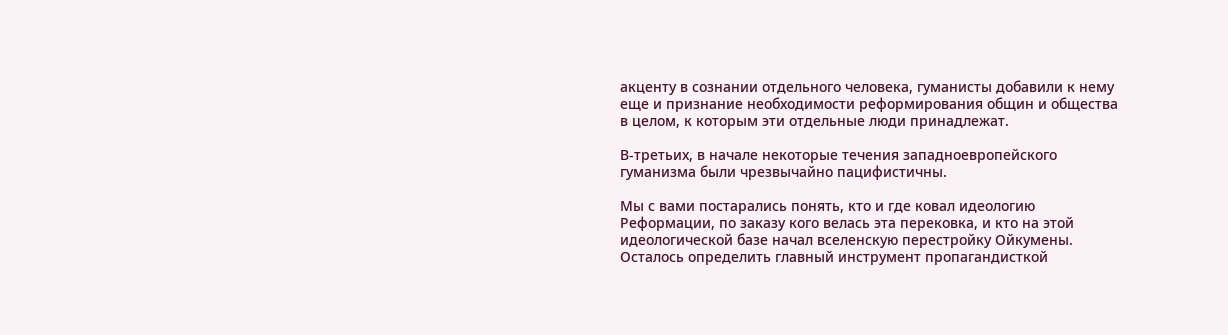акценту в сознании отдельного человека, гуманисты добавили к нему еще и признание необходимости реформирования общин и общества в целом, к которым эти отдельные люди принадлежат.

В-третьих, в начале некоторые течения западноевропейского гуманизма были чрезвычайно пацифистичны.

Мы с вами постарались понять, кто и где ковал идеологию Реформации, по заказу кого велась эта перековка, и кто на этой идеологической базе начал вселенскую перестройку Ойкумены. Осталось определить главный инструмент пропагандисткой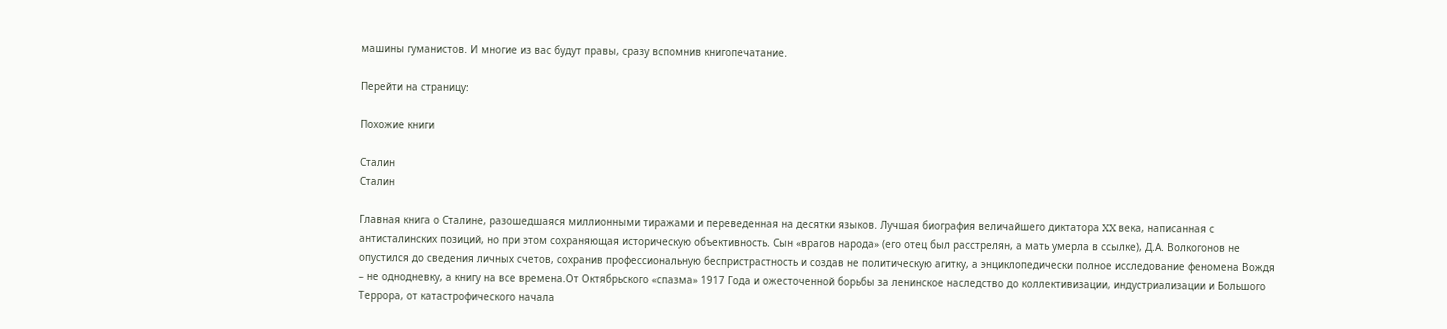машины гуманистов. И многие из вас будут правы, сразу вспомнив книгопечатание.

Перейти на страницу:

Похожие книги

Сталин
Сталин

Главная книга о Сталине, разошедшаяся миллионными тиражами и переведенная на десятки языков. Лучшая биография величайшего диктатора XX века, написанная с антисталинских позиций, но при этом сохраняющая историческую объективность. Сын «врагов народа» (его отец был расстрелян, а мать умерла в ссылке), Д.А. Волкогонов не опустился до сведения личных счетов, сохранив профессиональную беспристрастность и создав не политическую агитку, а энциклопедически полное исследование феномена Вождя – не однодневку, а книгу на все времена.От Октябрьского «спазма» 1917 Года и ожесточенной борьбы за ленинское наследство до коллективизации, индустриализации и Большого Террора, от катастрофического начала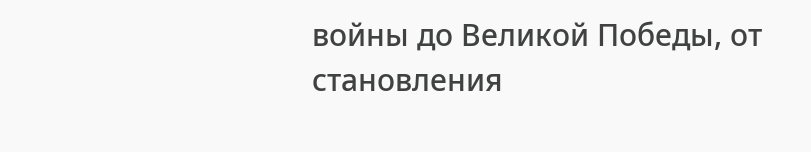войны до Великой Победы, от становления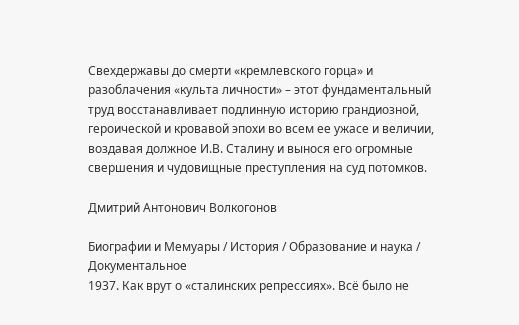Свехдержавы до смерти «кремлевского горца» и разоблачения «культа личности» – этот фундаментальный труд восстанавливает подлинную историю грандиозной, героической и кровавой эпохи во всем ее ужасе и величии, воздавая должное И.В. Сталину и вынося его огромные свершения и чудовищные преступления на суд потомков.

Дмитрий Антонович Волкогонов

Биографии и Мемуары / История / Образование и наука / Документальное
1937. Как врут о «сталинских репрессиях». Всё было не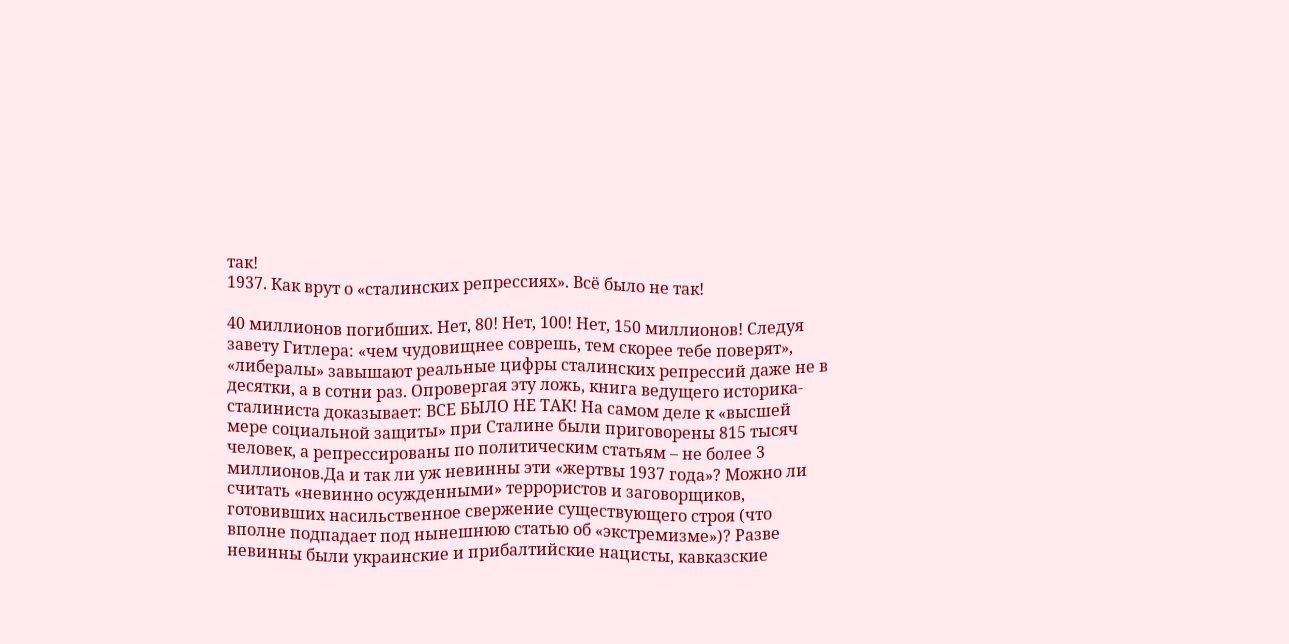так!
1937. Как врут о «сталинских репрессиях». Всё было не так!

40 миллионов погибших. Нет, 80! Нет, 100! Нет, 150 миллионов! Следуя завету Гитлера: «чем чудовищнее соврешь, тем скорее тебе поверят», «либералы» завышают реальные цифры сталинских репрессий даже не в десятки, а в сотни раз. Опровергая эту ложь, книга ведущего историка-сталиниста доказывает: ВСЕ БЫЛО НЕ ТАК! На самом деле к «высшей мере социальной защиты» при Сталине были приговорены 815 тысяч человек, а репрессированы по политическим статьям – не более 3 миллионов.Да и так ли уж невинны эти «жертвы 1937 года»? Можно ли считать «невинно осужденными» террористов и заговорщиков, готовивших насильственное свержение существующего строя (что вполне подпадает под нынешнюю статью об «экстремизме»)? Разве невинны были украинские и прибалтийские нацисты, кавказские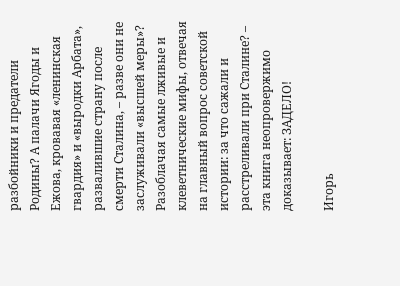разбойники и предатели Родины? А палачи Ягоды и Ежова, кровавая «ленинская гвардия» и «выродки Арбата», развалившие страну после смерти Сталина, – разве они не заслуживали «высшей меры»? Разоблачая самые лживые и клеветнические мифы, отвечая на главный вопрос советской истории: за что сажали и расстреливали при Сталине? – эта книга неопровержимо доказывает: ЗАДЕЛО!

Игорь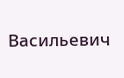Васильевич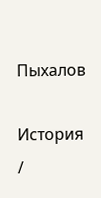Пыхалов

История /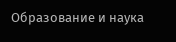Образование и наука